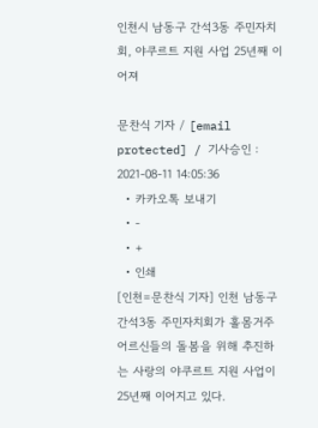인천시 남동구 간석3동 주민자치회, 야쿠르트 지원 사업 25년째 이어져

문찬식 기자 / [email protected] / 기사승인 : 2021-08-11 14:05:36
  • 카카오톡 보내기
  • -
  • +
  • 인쇄
[인천=문찬식 기자] 인천 남동구 간석3동 주민자치회가 홀몸거주 어르신들의 돌봄을 위해 추진하는 사랑의 야쿠르트 지원 사업이 25년째 이어지고 있다.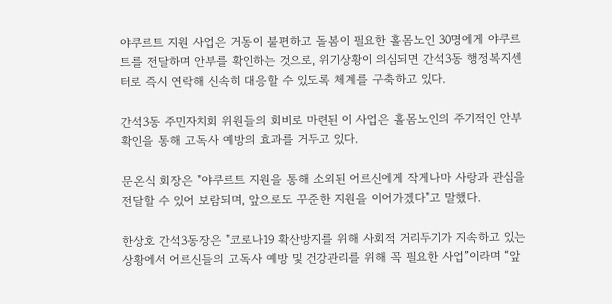야쿠르트 지원 사업은 거동이 불편하고 돌봄이 필요한 홀몸노인 30명에게 야쿠르트를 전달하며 안부를 확인하는 것으로, 위기상황이 의심되면 간석3동 행정복지센터로 즉시 연락해 신속히 대응할 수 있도록 체계를 구축하고 있다.

간석3동 주민자치회 위원들의 회비로 마련된 이 사업은 홀몸노인의 주기적인 안부확인을 통해 고독사 예방의 효과를 거두고 있다.

문온식 회장은 "야쿠르트 지원을 통해 소외된 어르신에게 작게나마 사랑과 관심을 전달할 수 있어 보람되며, 앞으로도 꾸준한 지원을 이어가겠다"고 말했다.

한상호 간석3동장은 "코로나19 확산방지를 위해 사회적 거리두기가 지속하고 있는 상황에서 어르신들의 고독사 예방 및 건강관리를 위해 꼭 필요한 사업”이라며 “앞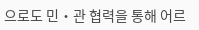으로도 민‧관 협력을 통해 어르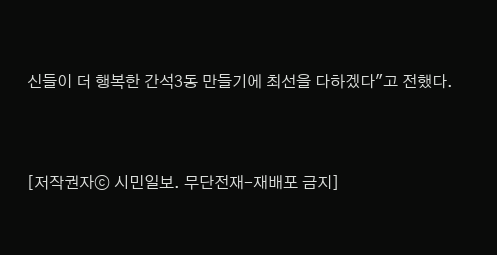신들이 더 행복한 간석3동 만들기에 최선을 다하겠다"고 전했다.



[저작권자ⓒ 시민일보. 무단전재-재배포 금지]